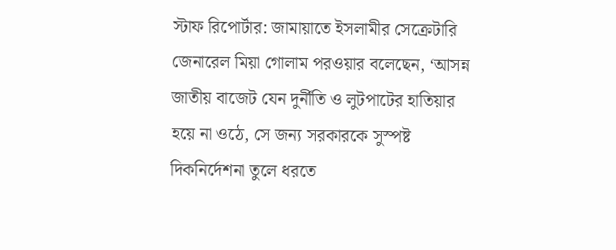স্টাফ রিপোর্টার: জামায়াতে ইসলামীর সেক্রেটারি জেনারেল মিয়া গোলাম পরওয়ার বলেছেন, ‘আসন্ন জাতীয় বাজেট যেন দুর্নীতি ও লুটপাটের হাতিয়ার হয়ে না ওঠে, সে জন্য সরকারকে সুস্পষ্ট দিকনির্দেশনা তুলে ধরতে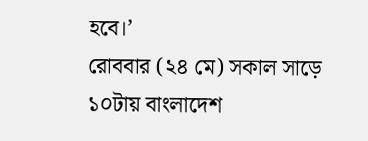হবে।’
রোববার (২৪ মে) সকাল সাড়ে ১০টায় বাংলাদেশ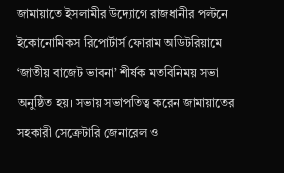জামায়াতে ইসলামীর উদ্যোগে রাজধানীর পল্টনে ইকোনোমিকস রিপোর্টার্স ফোরাম অডিটরিয়ামে ‘জাতীয় বাজেট ভাবনা’ শীর্ষক মতবিনিময় সভা অনুষ্ঠিত হয়। সভায় সভাপতিত্ব করেন জামায়াতের সহকারী সেক্রেটারি জেনারেল ও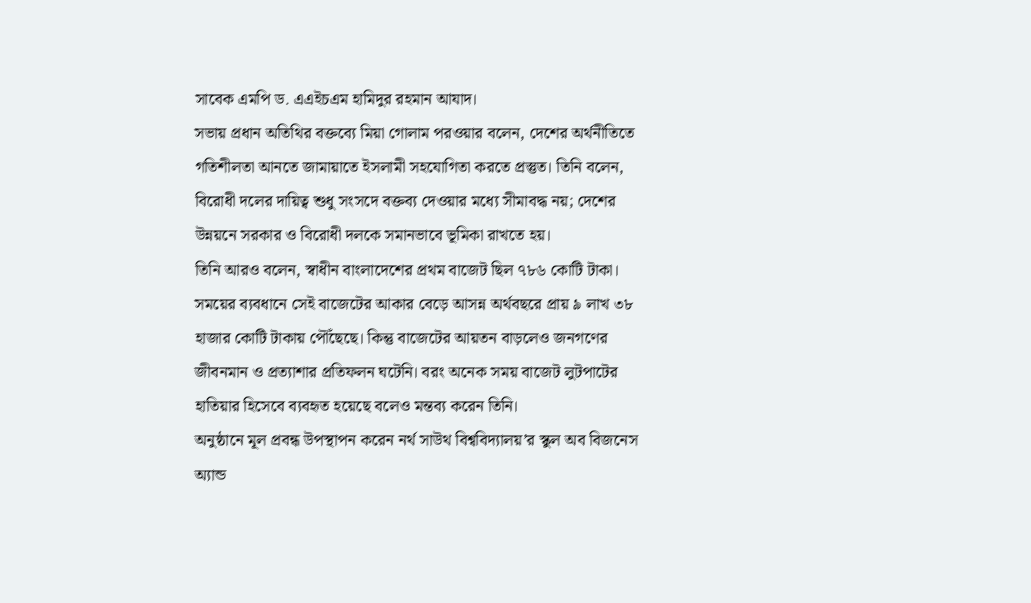সাবেক এমপি ড. এএইচএম হামিদুর রহমান আযাদ।
সভায় প্রধান অতিথির বক্তব্যে মিয়া গোলাম পরওয়ার বলেন, দেশের অর্থনীতিতে গতিশীলতা আনতে জামায়াতে ইসলামী সহযোগিতা করতে প্রস্তুত। তিনি বলেন, বিরোধী দলের দায়িত্ব শুধু সংসদে বক্তব্য দেওয়ার মধ্যে সীমাবদ্ধ নয়; দেশের উন্নয়নে সরকার ও বিরোধী দলকে সমানভাবে ভূমিকা রাখতে হয়।
তিনি আরও বলেন, স্বাধীন বাংলাদেশের প্রথম বাজেট ছিল ৭৮৬ কোটি টাকা। সময়ের ব্যবধানে সেই বাজেটের আকার বেড়ে আসন্ন অর্থবছরে প্রায় ৯ লাখ ৩৮ হাজার কোটি টাকায় পৌঁছেছে। কিন্তু বাজেটের আয়তন বাড়লেও জনগণের জীবনমান ও প্রত্যাশার প্রতিফলন ঘটেনি। বরং অনেক সময় বাজেট লুটপাটের হাতিয়ার হিসেবে ব্যবহৃত হয়েছে বলেও মন্তব্য করেন তিনি।
অনুষ্ঠানে মূল প্রবন্ধ উপস্থাপন করেন নর্থ সাউথ বিশ্ববিদ্যালয়’র স্কুল অব বিজনেস অ্যান্ড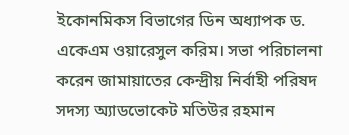ইকোনমিকস বিভাগের ডিন অধ্যাপক ড. একেএম ওয়ারেসুল করিম। সভা পরিচালনা করেন জামায়াতের কেন্দ্রীয় নির্বাহী পরিষদ সদস্য অ্যাডভোকেট মতিউর রহমান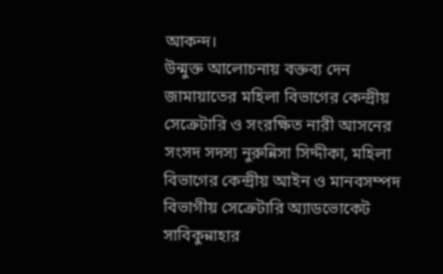আকন্দ।
উন্মুক্ত আলোচনায় বক্তব্য দেন জামায়াতের মহিলা বিভাগের কেন্দ্রীয় সেক্রেটারি ও সংরক্ষিত নারী আসনের সংসদ সদস্য নুরুন্নিসা সিদ্দীকা, মহিলা বিভাগের কেন্দ্রীয় আইন ও মানবসম্পদ বিভাগীয় সেক্রেটারি অ্যাডভোকেট সাবিকুন্নাহার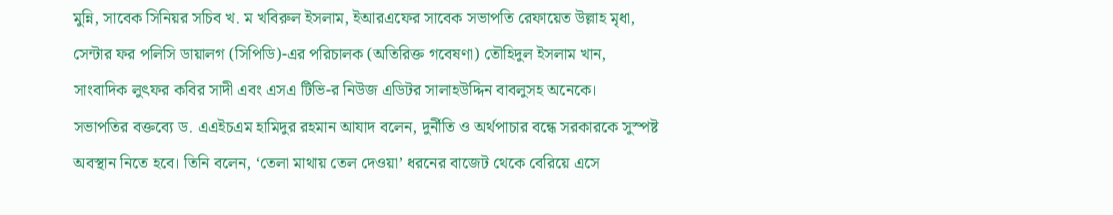মুন্নি, সাবেক সিনিয়র সচিব খ. ম খবিরুল ইসলাম, ইআরএফের সাবেক সভাপতি রেফায়েত উল্লাহ মৃধা, সেন্টার ফর পলিসি ডায়ালগ (সিপিডি)-এর পরিচালক (অতিরিক্ত গবেষণা) তৌহিদুল ইসলাম খান, সাংবাদিক লুৎফর কবির সাদী এবং এসএ টিভি-র নিউজ এডিটর সালাহউদ্দিন বাবলুসহ অনেকে।
সভাপতির বক্তব্যে ড. এএইচএম হামিদুর রহমান আযাদ বলেন, দুর্নীতি ও অর্থপাচার বন্ধে সরকারকে সুস্পষ্ট অবস্থান নিতে হবে। তিনি বলেন, ‘তেলা মাথায় তেল দেওয়া’ ধরনের বাজেট থেকে বেরিয়ে এসে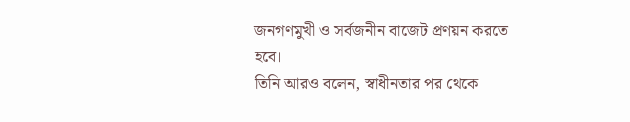জনগণমুখী ও সর্বজনীন বাজেট প্রণয়ন করতে হবে।
তিনি আরও বলেন, স্বাধীনতার পর থেকে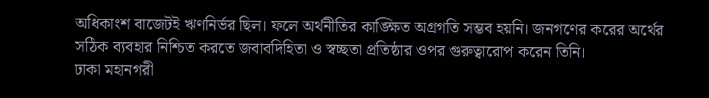অধিকাংশ বাজেটই ঋণনির্ভর ছিল। ফলে অর্থনীতির কাঙ্ক্ষিত অগ্রগতি সম্ভব হয়নি। জনগণের করের অর্থের সঠিক ব্যবহার নিশ্চিত করতে জবাবদিহিতা ও স্বচ্ছতা প্রতিষ্ঠার ওপর গুরুত্বারোপ করেন তিনি।
ঢাকা মহানগরী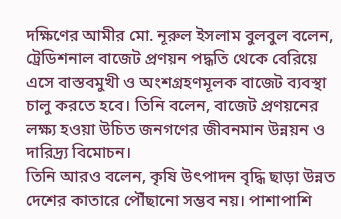দক্ষিণের আমীর মো. নূরুল ইসলাম বুলবুল বলেন, ট্রেডিশনাল বাজেট প্রণয়ন পদ্ধতি থেকে বেরিয়ে এসে বাস্তবমুখী ও অংশগ্রহণমূলক বাজেট ব্যবস্থা চালু করতে হবে। তিনি বলেন, বাজেট প্রণয়নের লক্ষ্য হওয়া উচিত জনগণের জীবনমান উন্নয়ন ও দারিদ্র্য বিমোচন।
তিনি আরও বলেন, কৃষি উৎপাদন বৃদ্ধি ছাড়া উন্নত দেশের কাতারে পৌঁছানো সম্ভব নয়। পাশাপাশি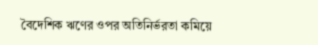বৈদেশিক ঋণের ওপর অতিনির্ভরতা কমিয়ে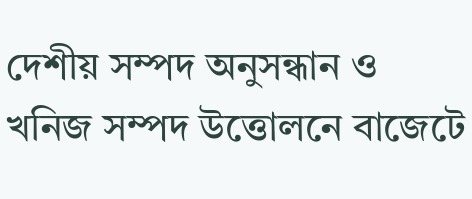দেশীয় সম্পদ অনুসন্ধান ও খনিজ সম্পদ উত্তোলনে বাজেটে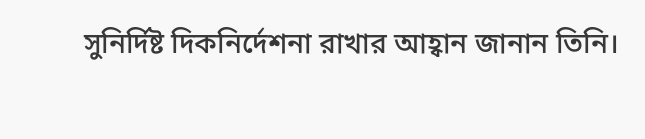সুনির্দিষ্ট দিকনির্দেশনা রাখার আহ্বান জানান তিনি।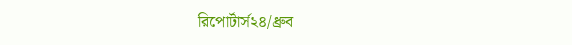রিপোর্টার্স২৪/ধ্রুব